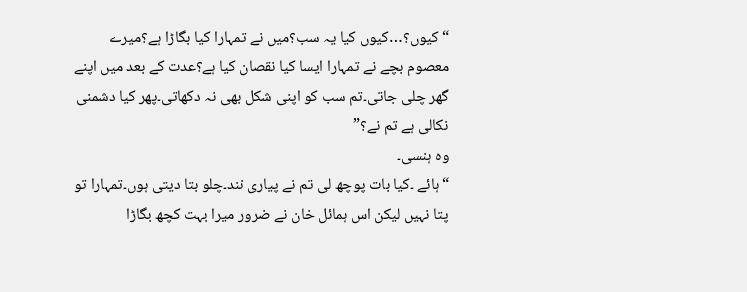“کیوں؟…کیوں کیا یہ سب؟میں نے تمہارا کیا بگاڑا ہے؟میرے معصوم بچے نے تمہارا ایسا کیا نقصان کیا ہے؟عدت کے بعد میں اپنے گھر چلی جاتی۔تم سب کو اپنی شکل بھی نہ دکھاتی۔پھر کیا دشمنی نکالی ہے تم نے؟”
وہ ہنسی۔
“ہائے ۔کیا بات پوچھ لی تم نے پیاری نند۔چلو بتا دیتی ہوں۔تمہارا تو پتا نہیں لیکن اس ہمائل خان نے ضرور میرا بہت کچھ بگاڑا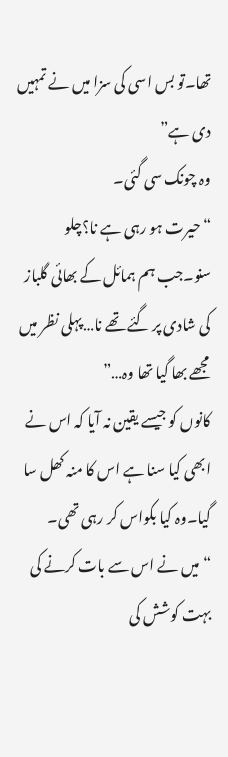تھا۔تو بس اسی کی سزا میں نے تمہیں دی ہے”
وہ چونک سی گئی۔
“حیرت ہو رہی ہے نا؟چلو سنو۔جب ہم ہمائل کے بھائی گلباز کی شادی پر گئے تھے نا…پہلی نظر میں مجھے بھا گیا تھا وہ…”
کانوں کو جیسے یقین نہ آیا کہ اس نے ابھی کیا سنا ہے اس کا منہ کھل سا گیا۔وہ کیا بکواس کر رہی تھی۔
“میں نے اس سے بات کرنے کی بہت کوشش کی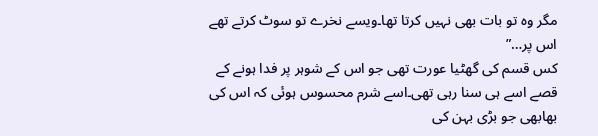مگر وہ تو بات بھی نہیں کرتا تھا۔ویسے نخرے تو سوٹ کرتے تھے اس پر…”
کس قسم کی گھٹیا عورت تھی جو اس کے شوہر پر فدا ہونے کے قصے اسے ہی سنا رہی تھی۔اسے شرم محسوس ہوئی کہ اس کی بھابھی جو بڑی بہن کی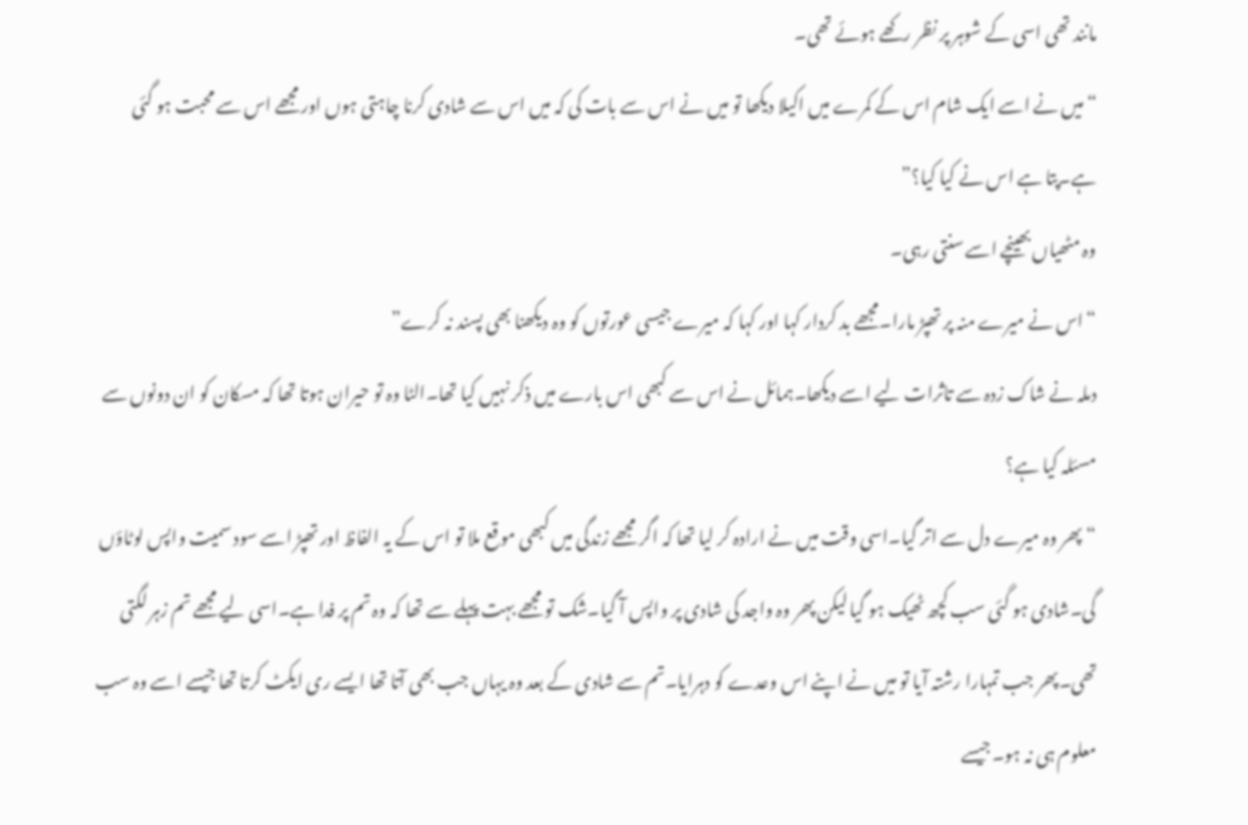مانند تھی اسی کے شوہر پر نظر رکھے ہوئے تھی۔
“میں نے اسے ایک شام اس کے کمرے میں اکیلا دیکھا تو میں نے اس سے بات کی کہ میں اس سے شادی کرنا چاہتی ہوں اور مجھے اس سے محبت ہو گئی ہے۔پتا ہے اس نے کیا کیا؟”
وہ مٹھیاں بھینچے اسے سنتی رہی۔
“اس نے میرے منہ پر تھپڑ مارا۔مجھے بد کردار کہا اور کہا کہ میرے جیسی عورتوں کو وہ دیکھنا بھی پسند نہ کرے”
دملہ نے شاک زدہ سے تاثرات لیے اسے دیکھا۔ہمائل نے اس سے کبھی اس بارے میں ذکر نہیں کیا تھا۔الٹا وہ تو حیران ہوتا تھا کہ مسکان کو ان دونوں سے مسئلہ کیا ہے؟
“پھر وہ میرے دل سے اتر گیا۔اسی وقت میں نے ارادہ کر لیا تھا کہ اگر مجھے زندگی میں کبھی موقع ملا تو اس کے یہ الفاظ اور تھپڑ اسے سود سمیت واپس لوٹاؤں گی۔شادی ہو گئی سب کچھ ٹھیک ہو گیا لیکن پھر وہ واجد کی شادی پر واپس آ گیا۔شک تو مجھے بہت پہلے سے تھا کہ وہ تم پر فدا ہے۔اسی لیے مجھے تم زہر لگتی تھی۔پھر جب تمہارا رشتہ آیا تو میں نے اپنے اس وعدے کو دہرایا۔تم سے شادی کے بعد وہ یہاں جب بھی آتا تھا ایسے ری ایکٹ کرتا تھا جیسے اسے وہ سب معلوم ہی نہ ہو۔جیسے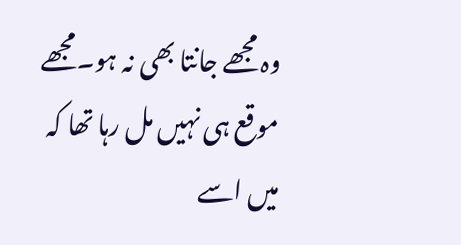وہ مجھے جانتا بھی نہ ہو۔مجھے موقع ہی نہیں مل رہا تھا کہ میں اسے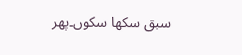سبق سکھا سکوں۔پھر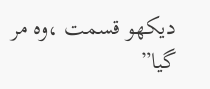دیکھو قسمت ،وہ مر گیا”